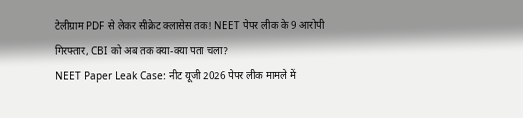टेलीग्राम PDF से लेकर सीक्रेट क्लासेस तक! NEET पेपर लीक के 9 आरोपी गिरफ्तार, CBI को अब तक क्या-क्या पता चला?
NEET Paper Leak Case: नीट यूजी 2026 पेपर लीक मामले में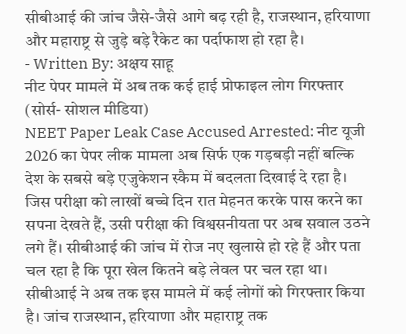सीबीआई की जांच जैसे-जैसे आगे बढ़ रही है, राजस्थान, हरियाणा और महाराष्ट्र से जुड़े बड़े रैकेट का पर्दाफाश हो रहा है।
- Written By: अक्षय साहू
नीट पेपर मामले में अब तक कई हाई प्रोफाइल लोग गिरफ्तार (सोर्स- सोशल मीडिया)
NEET Paper Leak Case Accused Arrested: नीट यूजी 2026 का पेपर लीक मामला अब सिर्फ एक गड़बड़ी नहीं बल्कि देश के सबसे बड़े एजुकेशन स्कैम में बदलता दिखाई दे रहा है। जिस परीक्षा को लाखों बच्चे दिन रात मेहनत करके पास करने का सपना देखते हैं, उसी परीक्षा की विश्वसनीयता पर अब सवाल उठने लगे हैं। सीबीआई की जांच में रोज नए खुलासे हो रहे हैं और पता चल रहा है कि पूरा खेल कितने बड़े लेवल पर चल रहा था।
सीबीआई ने अब तक इस मामले में कई लोगों को गिरफ्तार किया है। जांच राजस्थान, हरियाणा और महाराष्ट्र तक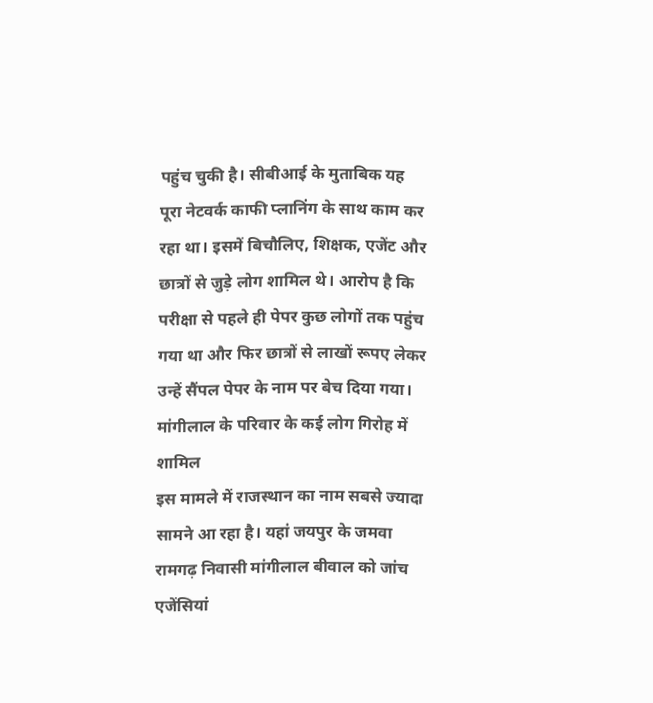पहुंच चुकी है। सीबीआई के मुताबिक यह पूरा नेटवर्क काफी प्लानिंग के साथ काम कर रहा था। इसमें बिचौलिए, शिक्षक, एजेंट और छात्रों से जुड़े लोग शामिल थे। आरोप है कि परीक्षा से पहले ही पेपर कुछ लोगों तक पहुंच गया था और फिर छात्रों से लाखों रूपए लेकर उन्हें सैंपल पेपर के नाम पर बेच दिया गया।
मांगीलाल के परिवार के कई लोग गिरोह में शामिल
इस मामले में राजस्थान का नाम सबसे ज्यादा सामने आ रहा है। यहां जयपुर के जमवा रामगढ़ निवासी मांगीलाल बीवाल को जांच एजेंसियां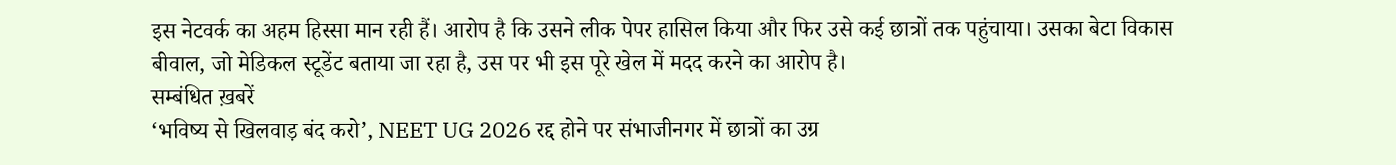इस नेटवर्क का अहम हिस्सा मान रही हैं। आरोप है कि उसने लीक पेपर हासिल किया और फिर उसे कई छात्रों तक पहुंचाया। उसका बेटा विकास बीवाल, जो मेडिकल स्टूडेंट बताया जा रहा है, उस पर भी इस पूरे खेल में मदद करने का आरोप है।
सम्बंधित ख़बरें
‘भविष्य से खिलवाड़ बंद करो’, NEET UG 2026 रद्द होने पर संभाजीनगर में छात्रों का उग्र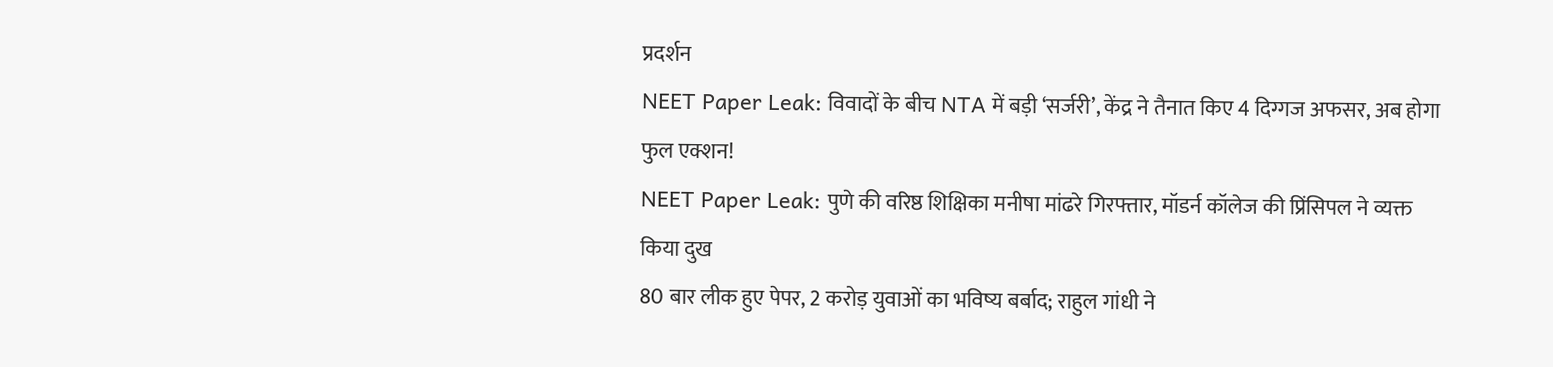प्रदर्शन
NEET Paper Leak: विवादों के बीच NTA में बड़ी ‘सर्जरी’, केंद्र ने तैनात किए 4 दिग्गज अफसर, अब होगा फुल एक्शन!
NEET Paper Leak: पुणे की वरिष्ठ शिक्षिका मनीषा मांढरे गिरफ्तार, मॉडर्न कॉलेज की प्रिंसिपल ने व्यक्त किया दुख
80 बार लीक हुए पेपर, 2 करोड़ युवाओं का भविष्य बर्बाद; राहुल गांधी ने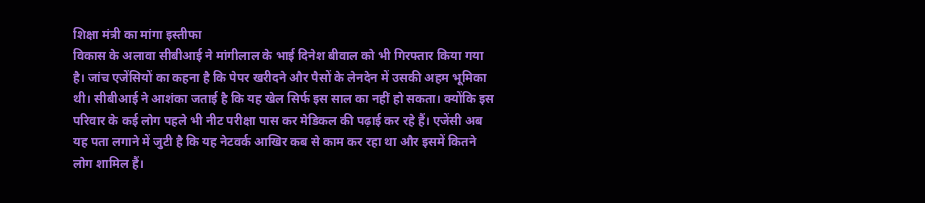शिक्षा मंत्री का मांगा इस्तीफा
विकास के अलावा सीबीआई ने मांगीलाल के भाई दिनेश बीवाल को भी गिरफ्तार किया गया है। जांच एजेंसियों का कहना है कि पेपर खरीदने और पैसों के लेनदेन में उसकी अहम भूमिका थी। सीबीआई ने आशंका जताई है कि यह खेल सिर्फ इस साल का नहीं हो सकता। क्योंकि इस परिवार के कई लोग पहले भी नीट परीक्षा पास कर मेडिकल की पढ़ाई कर रहे हैं। एजेंसी अब यह पता लगाने में जुटी है कि यह नेटवर्क आखिर कब से काम कर रहा था और इसमें कितने लोग शामिल हैं।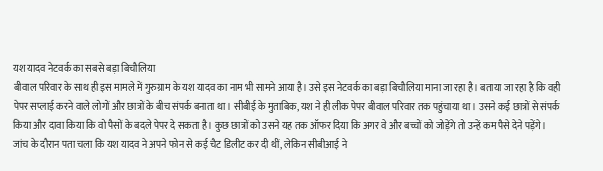यश यादव नेटवर्क का सबसे बड़ा बिचौलिया
बीवाल परिवार के साथ ही इस मामले में गुरुग्राम के यश यादव का नाम भी सामने आया है। उसे इस नेटवर्क का बड़ा बिचौलिया माना जा रहा है। बताया जा रहा है कि वही पेपर सप्लाई करने वाले लोगों और छात्रों के बीच संपर्क बनाता था। सीबीई के मुताबिक, यश ने ही लीक पेपर बीवाल परिवार तक पहुंचाया था। उसने कई छात्रों से संपर्क किया और दावा किया कि वो पैसों के बदले पेपर दे सकता है। कुछ छात्रों को उसने यह तक ऑफर दिया कि अगर वे और बच्चों को जोड़ेंगे तो उन्हें कम पैसे देने पड़ेंगे।
जांच के दौरान पता चला कि यश यादव ने अपने फोन से कई चैट डिलीट कर दी थीं, लेकिन सीबीआई ने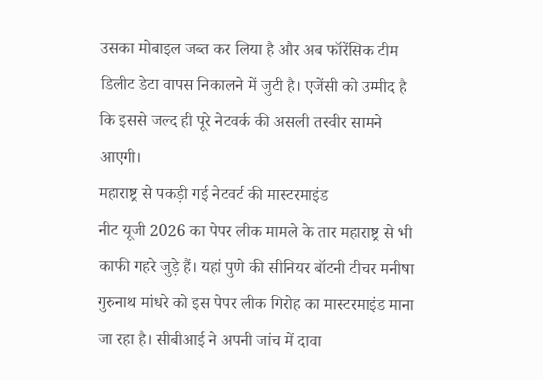उसका मोबाइल जब्त कर लिया है और अब फॉरेंसिक टीम डिलीट डेटा वापस निकालने में जुटी है। एजेंसी को उम्मीद है कि इससे जल्द ही पूरे नेटवर्क की असली तस्वीर सामने आएगी।
महाराष्ट्र से पकड़ी गई नेटवर्ट की मास्टरमाइंड
नीट यूजी 2026 का पेपर लीक मामले के तार महाराष्ट्र से भी काफी गहरे जुड़े हैं। यहां पुणे की सीनियर बॉटनी टीचर मनीषा गुरुनाथ मांधरे को इस पेपर लीक गिरोह का मास्टरमाइंड माना जा रहा है। सीबीआई ने अपनी जांच में दावा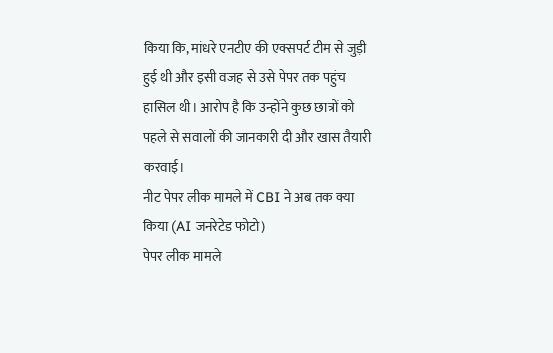किया कि, मांधरे एनटीए की एक्सपर्ट टीम से जुड़ी हुई थी और इसी वजह से उसे पेपर तक पहुंच हासिल थी। आरोप है कि उन्होंने कुछ छात्रों को पहले से सवालों की जानकारी दी और खास तैयारी करवाई।
नीट पेपर लीक मामले में CBI ने अब तक क्या किया (AI जनरेटेड फोटो)
पेपर लीक मामले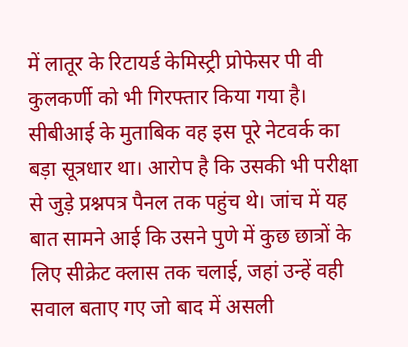में लातूर के रिटायर्ड केमिस्ट्री प्रोफेसर पी वी कुलकर्णी को भी गिरफ्तार किया गया है। सीबीआई के मुताबिक वह इस पूरे नेटवर्क का बड़ा सूत्रधार था। आरोप है कि उसकी भी परीक्षा से जुड़े प्रश्नपत्र पैनल तक पहुंच थे। जांच में यह बात सामने आई कि उसने पुणे में कुछ छात्रों के लिए सीक्रेट क्लास तक चलाई, जहां उन्हें वही सवाल बताए गए जो बाद में असली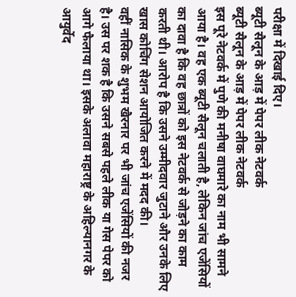परीक्षा में दिखाई दिए।
ब्यूटी सैलून के आड़ में पेपर लीक नेटवर्क
ब्यूटी सैलून के आड़ में पेपर लीक नेटवर्क
इस पूरे नेटवर्क में पुणे की मनीषा वाघमारे का नाम भी सामने आया है। वह एक ब्यूटी सैलून चलाती है, लेकिन जांच एजेंसियों का दावा है कि वह छात्रों को इस नेटवर्क से जोड़ने का काम करती थी। आरोप है कि उसने उम्मीदवार जुटाने और उनके लिए खास कोचिंग सेशन आयोजित करने में मदद की।
वहीं नासिक के शुभम खैरनार पर भी जांच एजेंसियों की नजर है। उस पर शक है कि उसने सबसे पहले लीक या गेस पेपर को आगे फैलाया था। इसके अलावा महाराष्ट्र के अहिल्यानगर के आयुर्वेद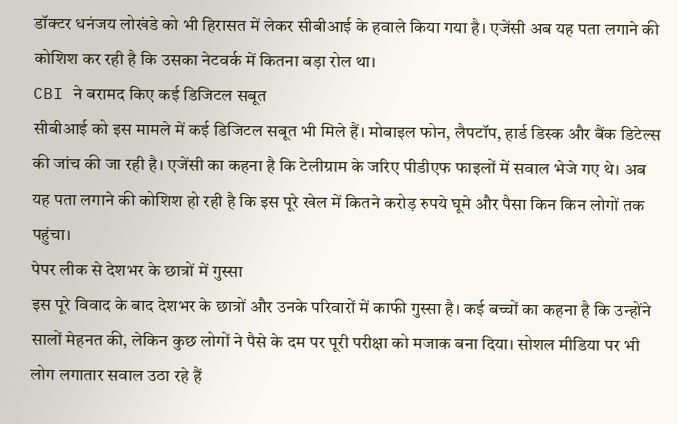डॉक्टर धनंजय लोखंडे को भी हिरासत में लेकर सीबीआई के हवाले किया गया है। एजेंसी अब यह पता लगाने की कोशिश कर रही है कि उसका नेटवर्क में कितना बड़ा रोल था।
CBI ने बरामद किए कई डिजिटल सबूत
सीबीआई को इस मामले में कई डिजिटल सबूत भी मिले हैं। मोबाइल फोन, लैपटॉप, हार्ड डिस्क और बैंक डिटेल्स की जांच की जा रही है। एजेंसी का कहना है कि टेलीग्राम के जरिए पीडीएफ फाइलों में सवाल भेजे गए थे। अब यह पता लगाने की कोशिश हो रही है कि इस पूरे खेल में कितने करोड़ रुपये घूमे और पैसा किन किन लोगों तक पहुंचा।
पेपर लीक से देशभर के छात्रों में गुस्सा
इस पूरे विवाद के बाद देशभर के छात्रों और उनके परिवारों में काफी गुस्सा है। कई बच्चों का कहना है कि उन्होंने सालों मेहनत की, लेकिन कुछ लोगों ने पैसे के दम पर पूरी परीक्षा को मजाक बना दिया। सोशल मीडिया पर भी लोग लगातार सवाल उठा रहे हैं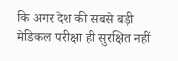कि अगर देश की सबसे बड़ी मेडिकल परीक्षा ही सुरक्षित नहीं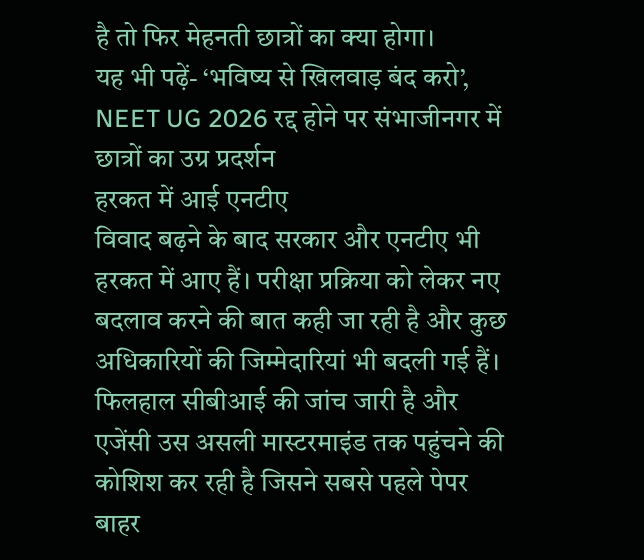है तो फिर मेहनती छात्रों का क्या होगा।
यह भी पढ़ें- ‘भविष्य से खिलवाड़ बंद करो’, NEET UG 2026 रद्द होने पर संभाजीनगर में छात्रों का उग्र प्रदर्शन
हरकत में आई एनटीए
विवाद बढ़ने के बाद सरकार और एनटीए भी हरकत में आए हैं। परीक्षा प्रक्रिया को लेकर नए बदलाव करने की बात कही जा रही है और कुछ अधिकारियों की जिम्मेदारियां भी बदली गई हैं। फिलहाल सीबीआई की जांच जारी है और एजेंसी उस असली मास्टरमाइंड तक पहुंचने की कोशिश कर रही है जिसने सबसे पहले पेपर बाहर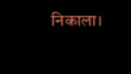निकाला।